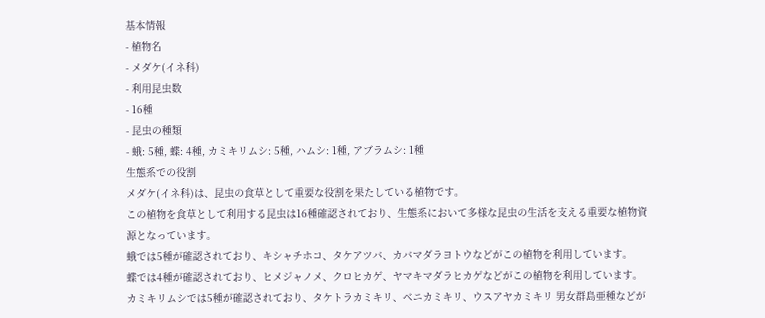基本情報
- 植物名
- メダケ(イネ科)
- 利用昆虫数
- 16種
- 昆虫の種類
- 蛾: 5種, 蝶: 4種, カミキリムシ: 5種, ハムシ: 1種, アブラムシ: 1種
生態系での役割
メダケ(イネ科)は、昆虫の食草として重要な役割を果たしている植物です。
この植物を食草として利用する昆虫は16種確認されており、生態系において多様な昆虫の生活を支える重要な植物資源となっています。
蛾では5種が確認されており、キシャチホコ、タケアツバ、カバマダラヨトウなどがこの植物を利用しています。
蝶では4種が確認されており、ヒメジャノメ、クロヒカゲ、ヤマキマダラヒカゲなどがこの植物を利用しています。
カミキリムシでは5種が確認されており、タケトラカミキリ、ベニカミキリ、ウスアヤカミキリ 男女群島亜種などが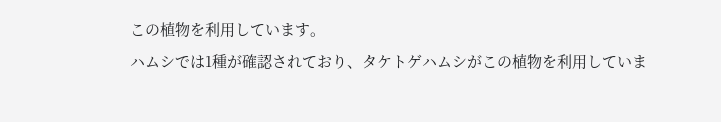この植物を利用しています。
ハムシでは1種が確認されており、タケトゲハムシがこの植物を利用していま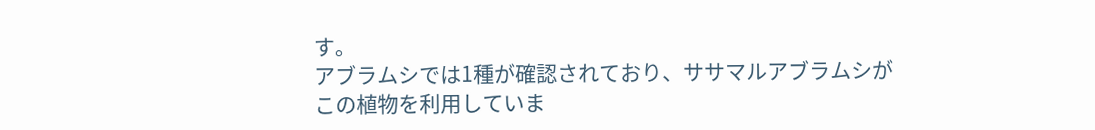す。
アブラムシでは1種が確認されており、ササマルアブラムシがこの植物を利用していま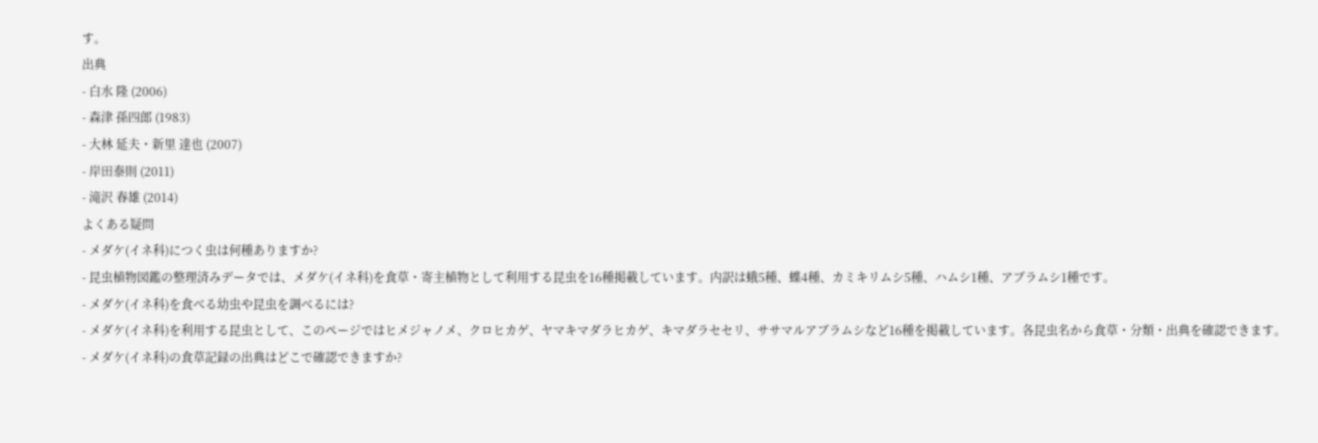す。
出典
- 白水 隆 (2006)
- 森津 孫四郎 (1983)
- 大林 延夫・新里 達也 (2007)
- 岸田泰則 (2011)
- 滝沢 春雄 (2014)
よくある疑問
- メダケ(イネ科)につく虫は何種ありますか?
- 昆虫植物図鑑の整理済みデータでは、メダケ(イネ科)を食草・寄主植物として利用する昆虫を16種掲載しています。内訳は蛾5種、蝶4種、カミキリムシ5種、ハムシ1種、アブラムシ1種です。
- メダケ(イネ科)を食べる幼虫や昆虫を調べるには?
- メダケ(イネ科)を利用する昆虫として、このページではヒメジャノメ、クロヒカゲ、ヤマキマダラヒカゲ、キマダラセセリ、ササマルアブラムシなど16種を掲載しています。各昆虫名から食草・分類・出典を確認できます。
- メダケ(イネ科)の食草記録の出典はどこで確認できますか?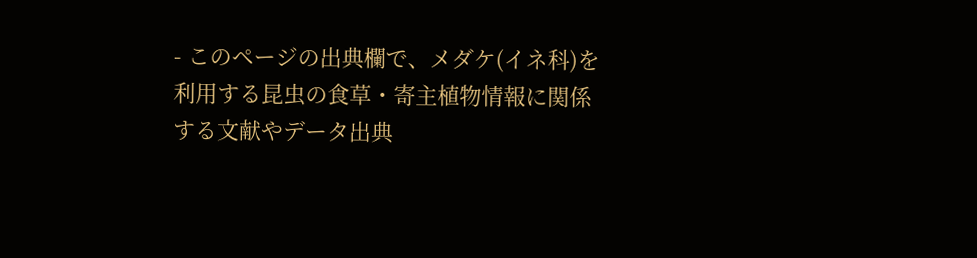- このページの出典欄で、メダケ(イネ科)を利用する昆虫の食草・寄主植物情報に関係する文献やデータ出典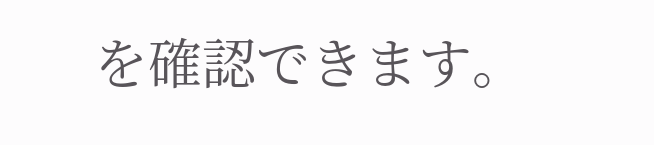を確認できます。